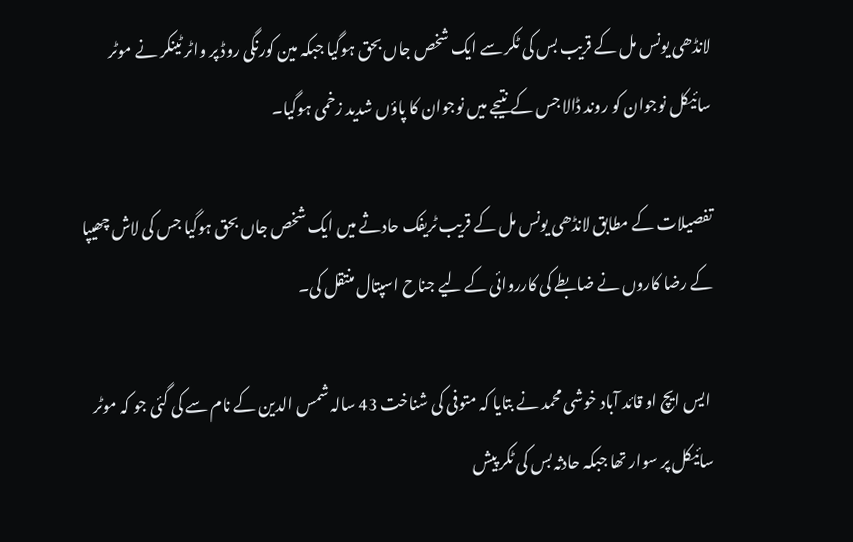لانڈھی یونس مل کے قریب بس کی ٹکر سے ایک شخص جاں بحق ہوگیا جبکہ مین کورنگی روڈ پر واٹر ٹینکر نے موٹر سائیکل نوجوان کو روند ڈالا جس کے نتیجے میں نوجوان کا پاؤں شدید زخمی ہوگیا۔

تفصیلات کے مطابق لانڈھی یونس مل کے قریب ٹریفک حادثے میں ایک شخص جاں بحق ہوگیا جس کی لاش چھیپا کے رضا کاروں نے ضابطے کی کارروائی کے لیے جناح اسپتال منتقل کی۔

 ایس ایچ او قائد آباد خوشی محمد نے بتایا کہ متوفی کی شناخت 43 سالہ شمس الدین کے نام سے کی گئی جو کہ موٹر سائیکل پر سوار تھا جبکہ حادثہ بس کی ٹکر پیش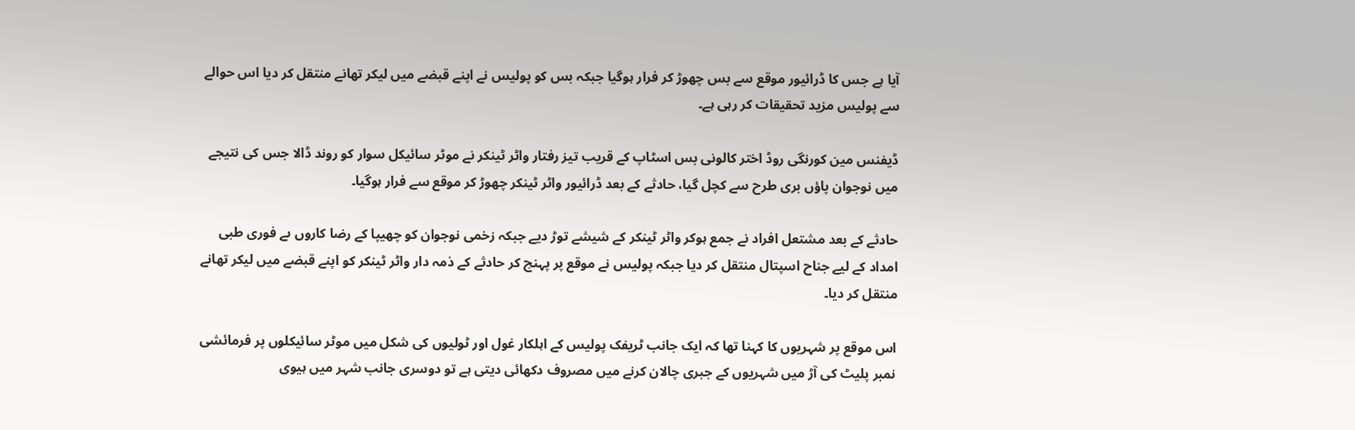آیا ہے جس کا ڈرائیور موقع سے بس چھوڑ کر فرار ہوگیا جبکہ بس کو پولیس نے اپنے قبضے میں لیکر تھانے منتقل کر دیا اس حوالے سے پولیس مزید تحقیقات کر رہی ہے۔

ڈیفنس مین کورنگی روڈ اختر کالونی بس اسٹاپ کے قریب تیز رفتار واٹر ٹینکر نے موٹر سائیکل سوار کو روند ڈالا جس کی نتیجے میں نوجوان پاؤں بری طرح سے کچل گیا، حادثے کے بعد ڈرائیور واٹر ٹینکر چھوڑ کر موقع سے فرار ہوگیا۔

حادثے کے بعد مشتعل افراد نے جمع ہوکر واٹر ٹینکر کے شیشے توڑ دیے جبکہ زخمی نوجوان کو چھیپا کے رضا کاروں ںے فوری طبی امداد کے لیے جناح اسپتال منتقل کر دیا جبکہ پولیس نے موقع پر پہنچ کر حادثے کے ذمہ دار واٹر ٹینکر کو اپنے قبضے میں لیکر تھانے منتقل کر دیا۔

اس موقع پر شہریوں کا کہنا تھا کہ ایک جانب ٹریفک پولیس کے اہلکار غول اور ٹولیوں کی شکل میں موٹر سائیکلوں پر فرمائشی نمبر پلیٹ کی آڑ میں شہریوں کے جبری چالان کرنے میں مصروف دکھائی دیتی ہے تو دوسری جانب شہر میں ہیوی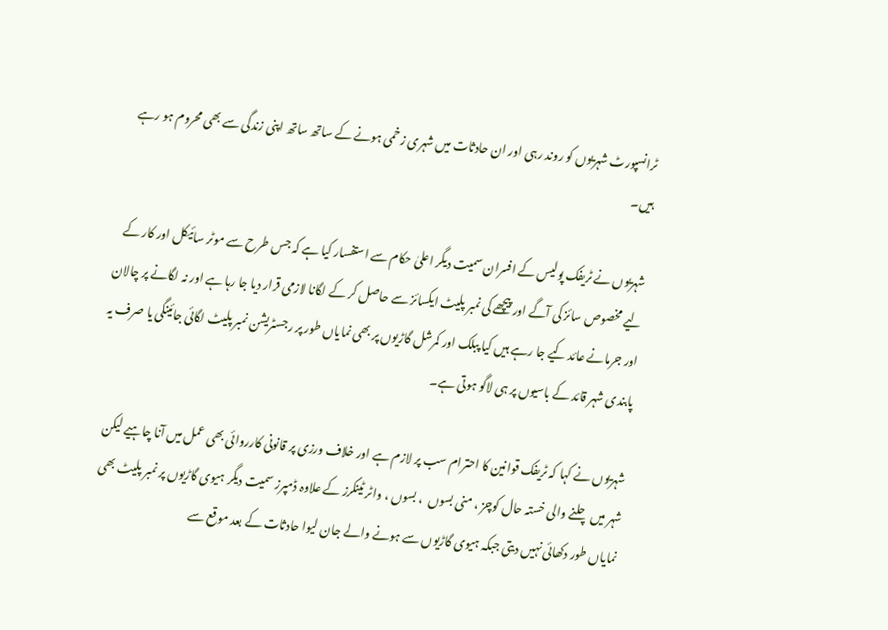ٹرانسپورٹ شہریوں کو روند رہی اور ان حادثات میں شہری زخمی ہونے کے ساتھ ساتھ اپنی زندگی سے بھی محروم ہو رہے ہیں۔

شہریوں نے ٹریفک پولیس کے افسران سمیت دیگر اعلیٰ حکام سے استفسار کیا ہے کہ جس طرح سے موٹر سائیکل اور کار کے لیے مخصوص سائز کی آگے اور پیچھے کی نمبر پلیٹ ایکسائز سے حاصل کر کے لگانا لازمی قرار دیا جا رہا ہے اور نہ لگانے پر چالان اور جرمانے عائد کیے جا رہے ہیں کیا پبلک اور کمرشل گاڑیوں پر بھی نمایاں طور پر رجسٹریشن نمبر پلیٹ لگائی جائینگی یا صرف یہ پابندی شہر قائد کے باسیوں پر ہی لاگو ہوتی ہے۔

شہریوں نے کہا کہ ٹریفک قوانین کا احترام سب پر لازم ہے اور خلاف ورزی پر قانونی کارروائی بھی عمل میں آنا چاہیے لیکن شہر میں چلنے والی خستہ حال کوچز ، منی بسوں  ، بسوں ، واٹر ٹینکرز کے علاوہ ڈمپرز سمیت دیگر ہیوی گاڑیوں پر نمبر پلیٹ بھی نمایاں طور دکھائی نہیں دیتی جبکہ ہیوی گاڑیوں سے ہونے والے جان لیوا حادثات کے بعد موقع سے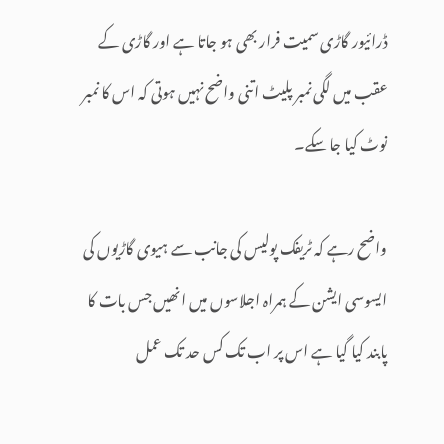ڈرائیور گاڑی سمیت فرار بھی ہو جاتا ہے اور گاڑی کے عقب میں لگی نمبر پلیٹ اتنی واضح نہیں ہوتی کہ اس کا نمبر نوٹ کیا جا سکے۔

واضح رہے کہ ٹریفک پولیس کی جانب سے ہیوی گاڑیوں کی ایسوسی ایشن کے ہمراہ اجلاسوں میں انھیں جس بات کا پابند کیا گیا ہے اس پر اب تک کس حد تک عمل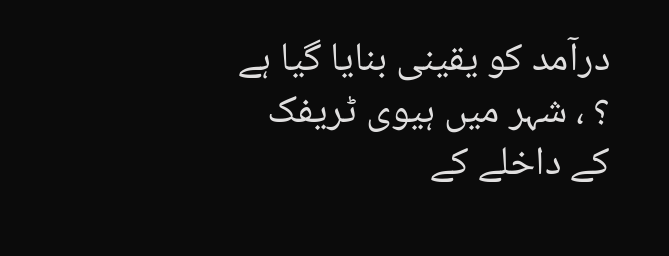درآمد کو یقینی بنایا گیا ہے ؟ ، شہر میں ہیوی ٹریفک کے داخلے کے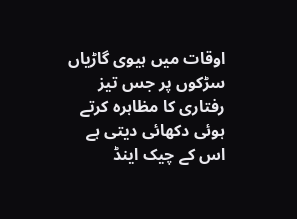اوقات میں ہیوی گاڑیاں سڑکوں پر جس تیز رفتاری کا مظاہرہ کرتے ہوئی دکھائی دیتی ہے اس کے چیک اینڈ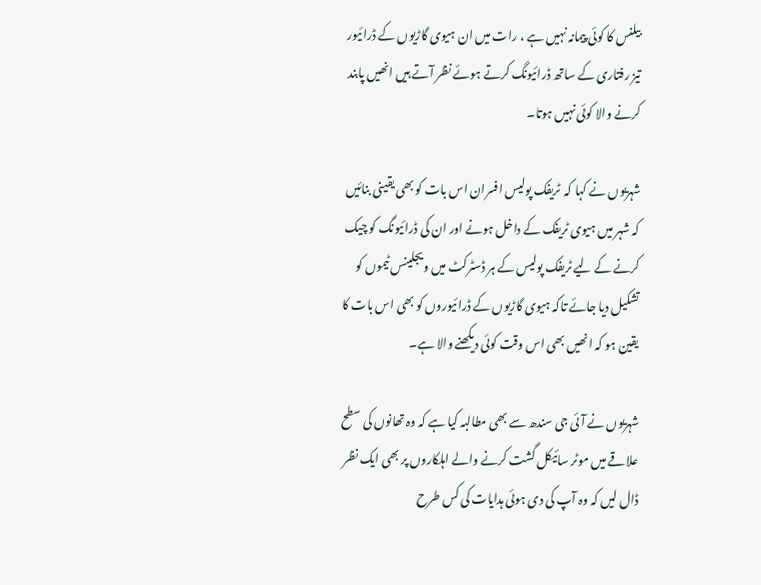بیلنس کا کوئی پیمانہ نہیں ہے ، رات میں ان ہیوی گاڑیوں کے ڈرائیور تیز رفتاری کے ساتھ ڈرائیونگ کرتے ہوئے نظر آتے ہیں انھیں پابند کرنے والا کوئی نہیں ہوتا۔

شہریوں نے کہا کہ  ٹریفک پولیس افسران اس بات کو بھی یقینی بنائیں کہ شہر میں ہیوی ٹریفک کے داخل ہونے اور ان کی ڈرائیونگ کو چیک کرنے کے لیے ٹریفک پولیس کے ہر ڈسٹرکٹ میں ویجلینس ٹیموں کو تشکیل دیا جائے تاکہ ہیوی گاڑیوں کے ڈرائیوروں کو بھی اس بات کا یقین ہو کہ انھیں بھی اس وقت کوئی دیکھنے والا ہے۔

شہریوں نے آئی جی سندھ سے بھی مطالبہ کیا ہے کہ وہ تھانوں کی سطح علاقے میں موٹر سائیکل گشت کرنے والے اہلکاروں پر بھی ایک نظر ڈال لیں کہ وہ آپ کی دی ہوئی ہدایات کی کس طرح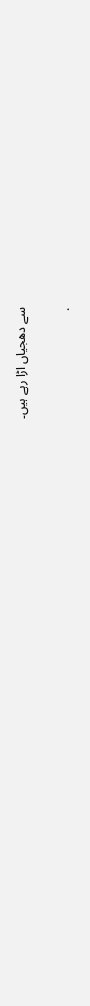سے دھجیاں اڑا رہے ہیں۔

.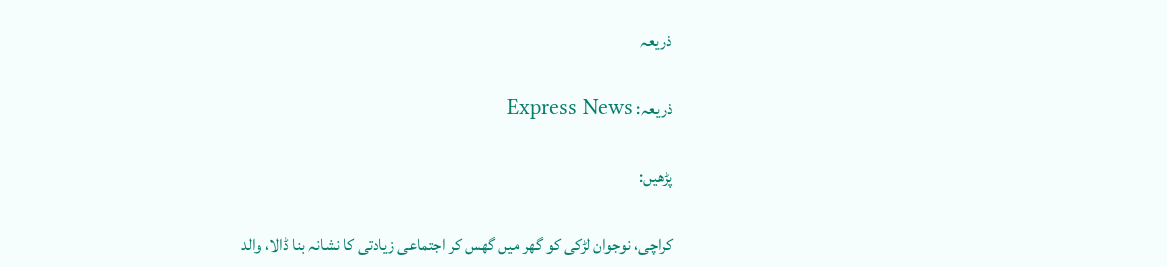ذریعہ

ذریعہ: Express News

پڑھیں:

کراچی، نوجوان لڑکی کو گھر میں گھس کر اجتماعی زیادتی کا نشانہ بنا ڈالا، والد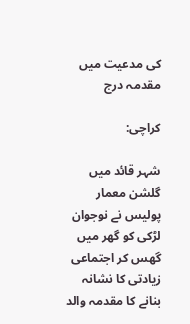کی مدعیت میں مقدمہ درج

کراچی:

شہر قائد میں گلشن معمار پولیس نے نوجوان لڑکی کو گھر میں گھس کر اجتماعی زیادتی کا نشانہ بنانے کا مقدمہ والد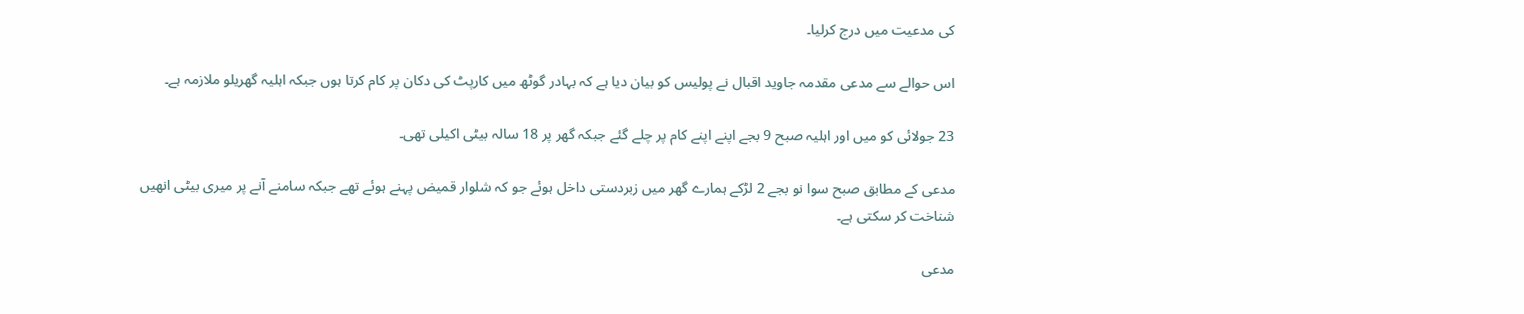کی مدعیت میں درج کرلیا۔

اس حوالے سے مدعی مقدمہ جاوید اقبال نے پولیس کو بیان دیا ہے کہ بہادر گوٹھ میں کارپٹ کی دکان پر کام کرتا ہوں جبکہ اہلیہ گھریلو ملازمہ ہے۔

23 جولائی کو میں اور اہلیہ صبح 9 بجے اپنے اپنے کام پر چلے گئے جبکہ گھر پر 18 سالہ بیٹی اکیلی تھی۔

مدعی کے مطابق صبح سوا نو بجے 2 لڑکے ہمارے گھر میں زبردستی داخل ہوئے جو کہ شلوار قمیض پہنے ہوئے تھے جبکہ سامنے آنے پر میری بیٹی انھیں شناخت کر سکتی ہے۔

مدعی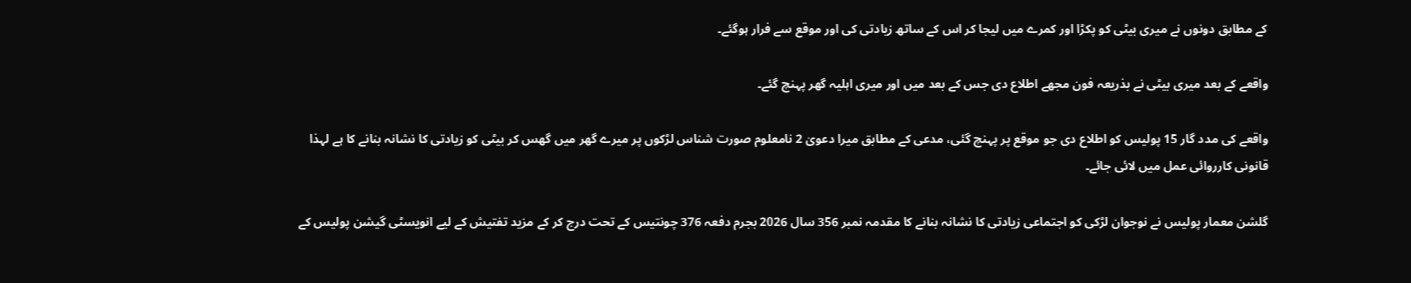کے مطابق دونوں نے میری بیٹی کو پکڑا اور کمرے میں لیجا کر اس کے ساتھ زیادتی کی اور موقع سے فرار ہوگئے۔

واقعے کے بعد میری بیٹی نے بذریعہ فون مجھے اطلاع دی جس کے بعد میں اور میری اہلیہ گھر پہنچ گئے۔

واقعے کی مدد گار 15 پولیس کو اطلاع دی جو موقع پر پہنچ گئی، مدعی کے مطابق میرا دعویٰ 2 نامعلوم صورت شناس لڑکوں پر میرے گھر میں گھس کر بیٹی کو زیادتی کا نشانہ بنانے کا ہے لہذا قانونی کارروائی عمل میں لائی جائے۔

گلشن معمار پولیس نے نوجوان لڑکی کو اجتماعی زیادتی کا نشانہ بنانے کا مقدمہ نمبر 356 سال 2026 بجرم دفعہ 376 چونتیس کے تحت درج کر کے مزید تفتیش کے لیے انویسٹی گیشن پولیس کے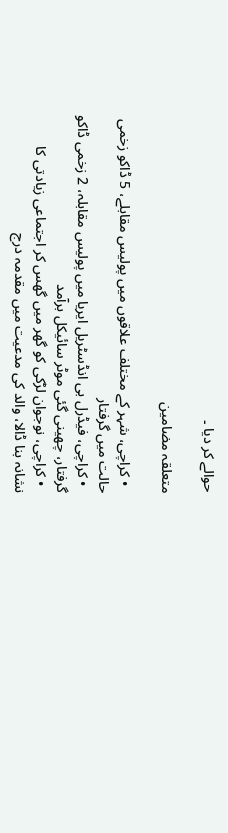حوالے کر دیا ۔

متعلقہ مضامین

  • کراچی، شہر کے مختلف علاقوں میں پولیس مقابلے، 5 ڈاکو زخمی حالت میں گرفتار
  • کراچی، فیڈرل بی انڈسٹریل ایریا میں پولیس مقابلہ، 2 زخمی ڈاکو گرفتار، چھینی گئی موٹر سائیکل برآمد
  • کراچی، نوجوان لڑکی کو گھر میں گھس کر اجتماعی زیادتی کا نشانہ بنا ڈالا، والد کی مدعیت میں مقدمہ درج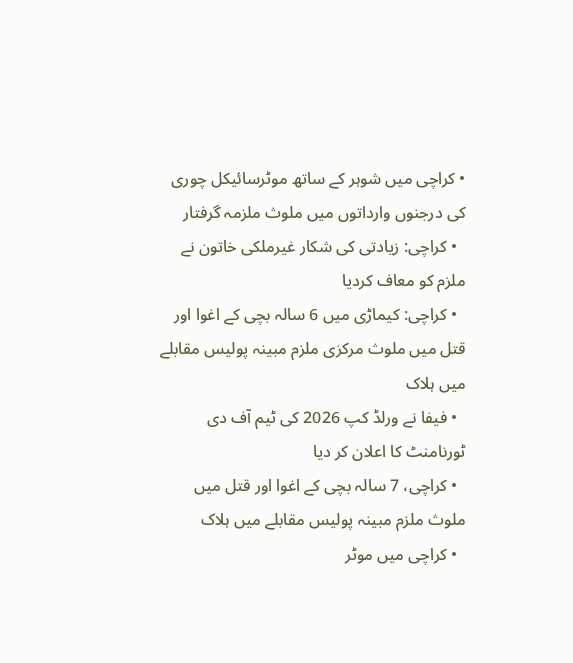• کراچی میں شوہر کے ساتھ موٹرسائیکل چوری کی درجنوں وارداتوں میں ملوث ملزمہ گرفتار
  • کراچی: زیادتی کی شکار غیرملکی خاتون نے ملزم کو معاف کردیا
  • کراچی: کیماڑی میں 6 سالہ بچی کے اغوا اور قتل میں ملوث مرکزی ملزم مبینہ پولیس مقابلے میں ہلاک
  • فیفا نے ورلڈ کپ 2026 کی ٹیم آف دی ٹورنامنٹ کا اعلان کر دیا
  • کراچی، 7 سالہ بچی کے اغوا اور قتل میں ملوث ملزم مبینہ پولیس مقابلے میں ہلاک
  • کراچی میں موٹر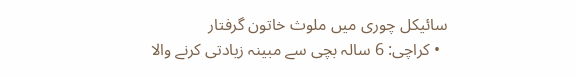سائيکل چوری میں ملوث خاتون گرفتار
  • کراچی: 6 سالہ بچی سے مبینہ زیادتی کرنے والا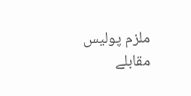ملزم پولیس مقابلے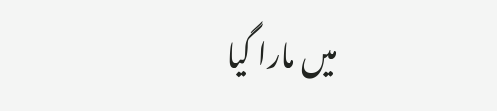میں مارا گیا